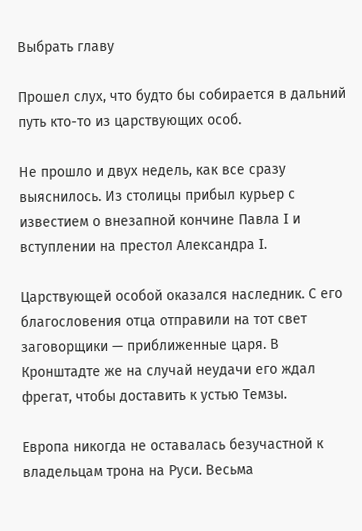Выбрать главу

Прошел слух, что будто бы собирается в дальний путь кто-то из царствующих особ.

Не прошло и двух недель, как все сразу выяснилось. Из столицы прибыл курьер с известием о внезапной кончине Павла I и вступлении на престол Александра I.

Царствующей особой оказался наследник. С его благословения отца отправили на тот свет заговорщики — приближенные царя. В Кронштадте же на случай неудачи его ждал фрегат, чтобы доставить к устью Темзы.

Европа никогда не оставалась безучастной к владельцам трона на Руси. Весьма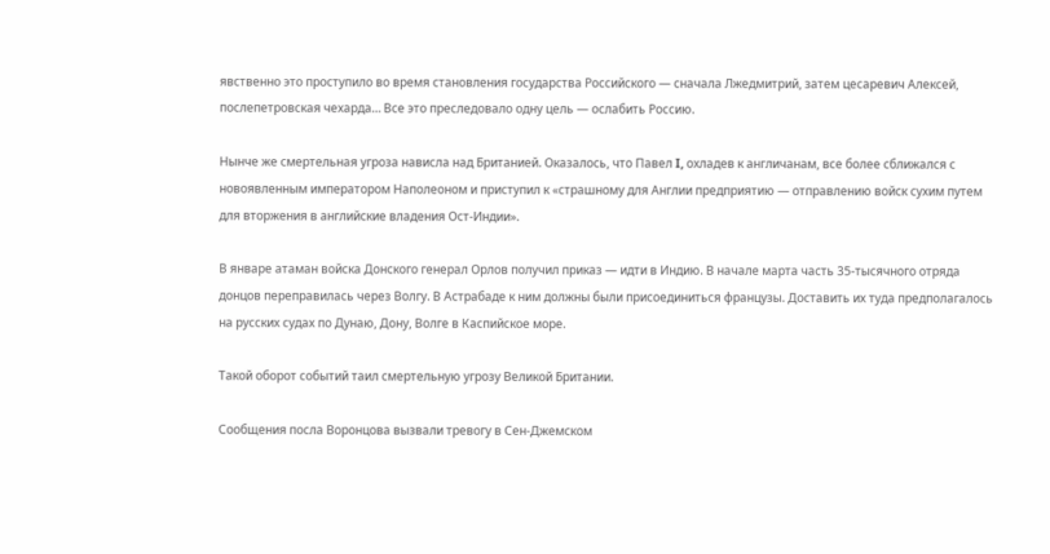явственно это проступило во время становления государства Российского — сначала Лжедмитрий, затем цесаревич Алексей, послепетровская чехарда… Все это преследовало одну цель — ослабить Россию.

Нынче же смертельная угроза нависла над Британией. Оказалось, что Павел I, охладев к англичанам, все более сближался с новоявленным императором Наполеоном и приступил к «страшному для Англии предприятию — отправлению войск сухим путем для вторжения в английские владения Ост-Индии».

В январе атаман войска Донского генерал Орлов получил приказ — идти в Индию. В начале марта часть 35-тысячного отряда донцов переправилась через Волгу. В Астрабаде к ним должны были присоединиться французы. Доставить их туда предполагалось на русских судах по Дунаю, Дону, Волге в Каспийское море.

Такой оборот событий таил смертельную угрозу Великой Британии.

Сообщения посла Воронцова вызвали тревогу в Сен-Джемском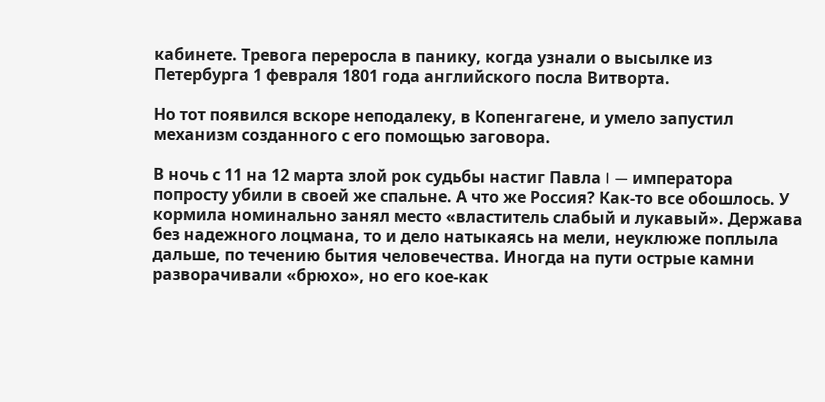кабинете. Тревога переросла в панику, когда узнали о высылке из Петербурга 1 февраля 1801 года английского посла Витворта.

Но тот появился вскоре неподалеку, в Копенгагене, и умело запустил механизм созданного с его помощью заговора.

В ночь с 11 на 12 марта злой рок судьбы настиг Павла I — императора попросту убили в своей же спальне. А что же Россия? Как-то все обошлось. У кормила номинально занял место «властитель слабый и лукавый». Держава без надежного лоцмана, то и дело натыкаясь на мели, неуклюже поплыла дальше, по течению бытия человечества. Иногда на пути острые камни разворачивали «брюхо», но его кое-как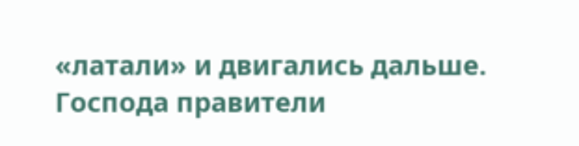«латали» и двигались дальше. Господа правители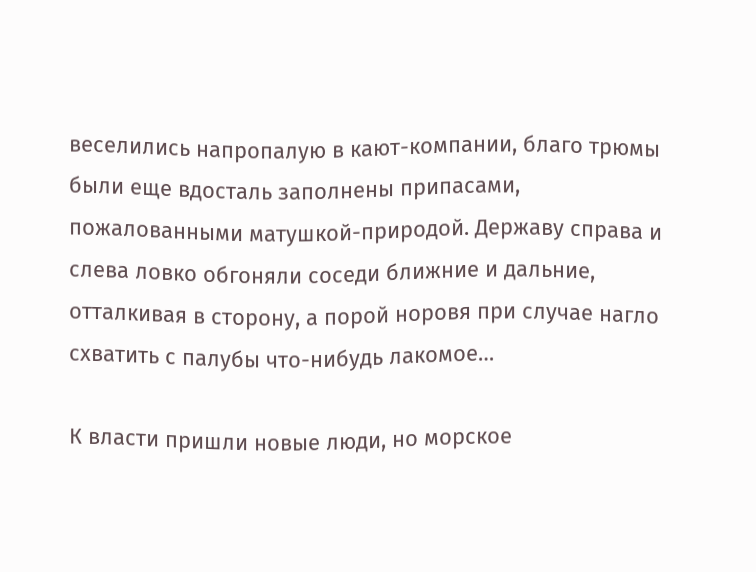веселились напропалую в кают-компании, благо трюмы были еще вдосталь заполнены припасами, пожалованными матушкой-природой. Державу справа и слева ловко обгоняли соседи ближние и дальние, отталкивая в сторону, а порой норовя при случае нагло схватить с палубы что-нибудь лакомое…

К власти пришли новые люди, но морское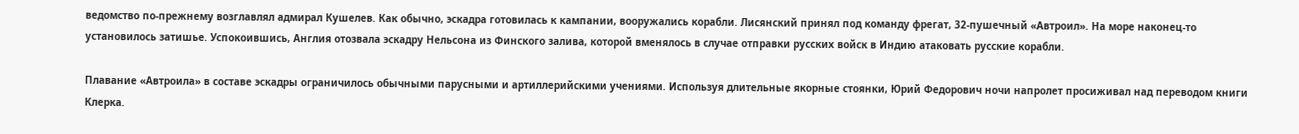ведомство по-прежнему возглавлял адмирал Кушелев. Как обычно, эскадра готовилась к кампании, вооружались корабли. Лисянский принял под команду фрегат, 32-пушечный «Автроил». На море наконец-то установилось затишье. Успокоившись, Англия отозвала эскадру Нельсона из Финского залива, которой вменялось в случае отправки русских войск в Индию атаковать русские корабли.

Плавание «Автроила» в составе эскадры ограничилось обычными парусными и артиллерийскими учениями. Используя длительные якорные стоянки, Юрий Федорович ночи напролет просиживал над переводом книги Клерка.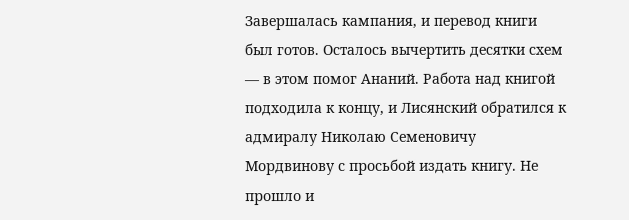Завершалась кампания, и перевод книги был готов. Осталось вычертить десятки схем — в этом помог Ананий. Работа над книгой подходила к концу, и Лисянский обратился к адмиралу Николаю Семеновичу Мордвинову с просьбой издать книгу. Не прошло и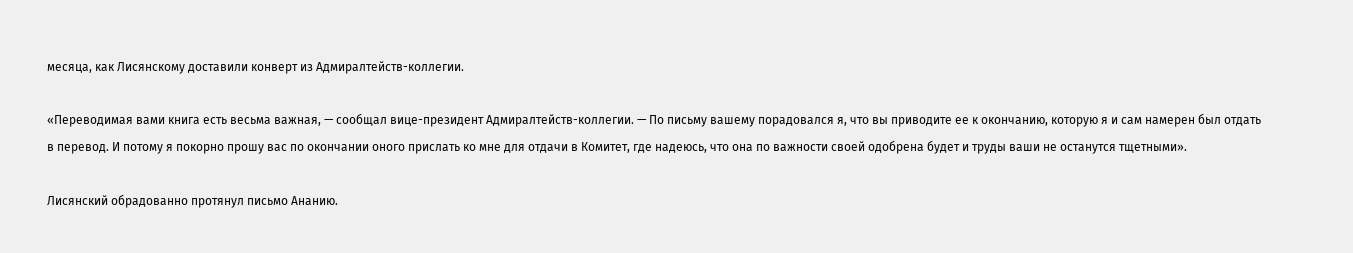месяца, как Лисянскому доставили конверт из Адмиралтейств-коллегии.

«Переводимая вами книга есть весьма важная, — сообщал вице-президент Адмиралтейств-коллегии. — По письму вашему порадовался я, что вы приводите ее к окончанию, которую я и сам намерен был отдать в перевод. И потому я покорно прошу вас по окончании оного прислать ко мне для отдачи в Комитет, где надеюсь, что она по важности своей одобрена будет и труды ваши не останутся тщетными».

Лисянский обрадованно протянул письмо Ананию.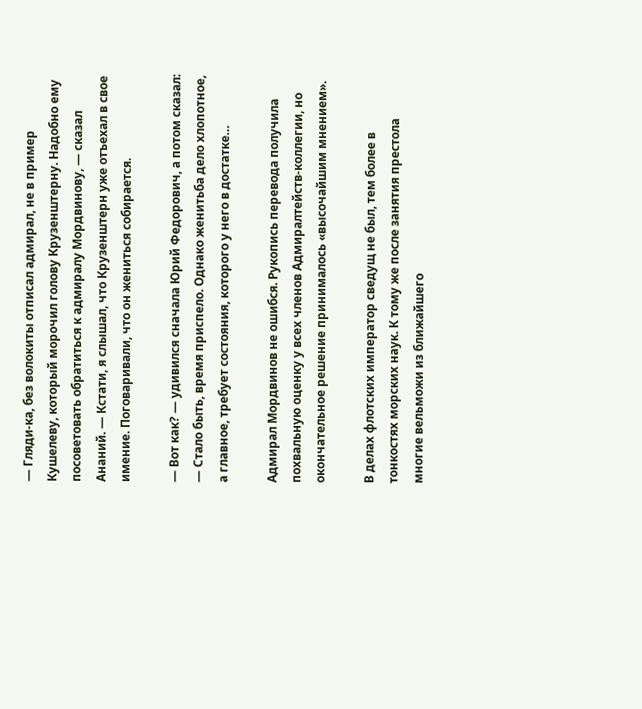— Гляди-ка, без волокиты отписал адмирал, не в пример Кушелеву, который морочил голову Крузенштерну. Надобно ему посоветовать обратиться к адмиралу Мордвинову, — сказал Ананий. — Кстати, я слышал, что Крузенштерн уже отъехал в свое имение. Поговаривали, что он жениться собирается.

— Вот как? — удивился сначала Юрий Федорович, а потом сказал: — Стало быть, время приспело. Однако женитьба дело хлопотное, а главное, требует состояния, которого у него в достатке…

Адмирал Мордвинов не ошибся. Рукопись перевода получила похвальную оценку у всех членов Адмиралтейств-коллегии, но окончательное решение принималось «высочайшим мнением».

В делах флотских император сведущ не был, тем более в тонкостях морских наук. К тому же после занятия престола многие вельможи из ближайшего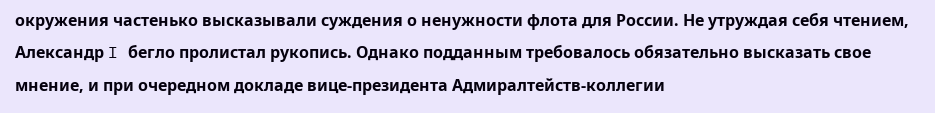окружения частенько высказывали суждения о ненужности флота для России. Не утруждая себя чтением, Александр I бегло пролистал рукопись. Однако подданным требовалось обязательно высказать свое мнение, и при очередном докладе вице-президента Адмиралтейств-коллегии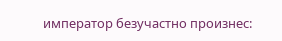император безучастно произнес: